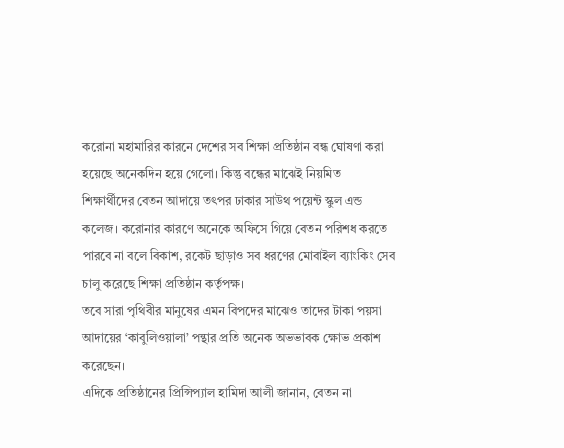করোনা মহামারির কারনে দেশের সব শিক্ষা প্রতিষ্ঠান বন্ধ ঘোষণা করা হয়েছে অনেকদিন হয়ে গেলো। কিন্তু বন্ধের মাঝেই নিয়মিত শিক্ষার্থীদের বেতন আদায়ে তৎপর ঢাকার সাউথ পয়েন্ট স্কুল এন্ড কলেজ। করোনার কারণে অনেকে অফিসে গিয়ে বেতন পরিশধ করতে পারবে না বলে বিকাশ, রকেট ছাড়াও সব ধরণের মোবাইল ব্যাংকিং সেব চালু করেছে শিক্ষা প্রতিষ্ঠান কর্তৃপক্ষ।
তবে সারা পৃথিবীর মানুষের এমন বিপদের মাঝেও তাদের টাকা পয়সা আদায়ের ‘কাবুলিওয়ালা’ পন্থার প্রতি অনেক অভভাবক ক্ষোভ প্রকাশ করেছেন।
এদিকে প্রতিষ্ঠানের প্রিন্সিপ্যাল হামিদা আলী জানান, বেতন না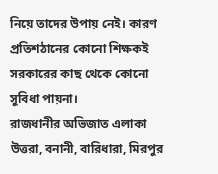নিয়ে তাদের উপায় নেই। কারণ প্রতিশঠানের কোনো শিক্ষকই সরকারের কাছ থেকে কোনো সুবিধা পায়না।
রাজধানীর অভিজাত এলাকা উত্তরা, বনানী, বারিধারা, মিরপুর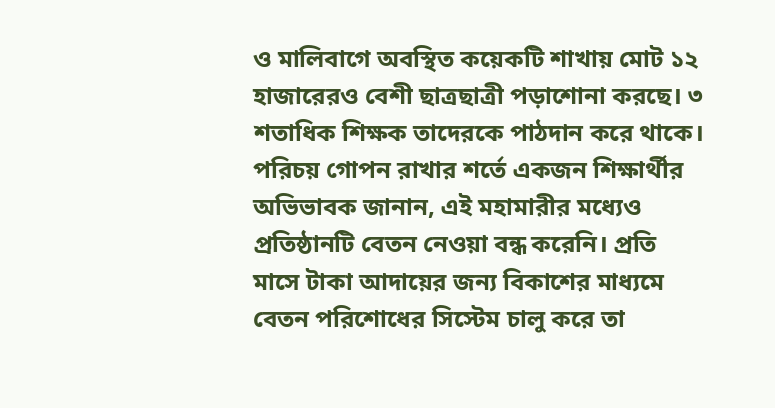ও মালিবাগে অবস্থিত কয়েকটি শাখায় মোট ১২ হাজারেরও বেশী ছাত্রছাত্রী পড়াশোনা করছে। ৩ শতাধিক শিক্ষক তাদেরকে পাঠদান করে থাকে।
পরিচয় গোপন রাখার শর্তে একজন শিক্ষার্থীর অভিভাবক জানান, এই মহামারীর মধ্যেও প্রতিষ্ঠানটি বেতন নেওয়া বন্ধ করেনি। প্রতি মাসে টাকা আদায়ের জন্য বিকাশের মাধ্যমে বেতন পরিশোধের সিস্টেম চালু করে তা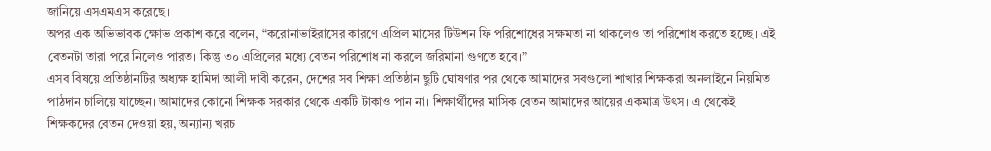জানিয়ে এসএমএস করেছে।
অপর এক অভিভাবক ক্ষোভ প্রকাশ করে বলেন, “করোনাভাইরাসের কারণে এপ্রিল মাসের টিউশন ফি পরিশোধের সক্ষমতা না থাকলেও তা পরিশোধ করতে হচ্ছে। এই বেতনটা তারা পরে নিলেও পারত। কিন্তু ৩০ এপ্রিলের মধ্যে বেতন পরিশোধ না করলে জরিমানা গুণতে হবে।”
এসব বিষয়ে প্রতিষ্ঠানটির অধ্যক্ষ হামিদা আলী দাবী করেন, দেশের সব শিক্ষা প্রতিষ্ঠান ছুটি ঘোষণার পর থেকে আমাদের সবগুলো শাখার শিক্ষকরা অনলাইনে নিয়মিত পাঠদান চালিয়ে যাচ্ছেন। আমাদের কোনো শিক্ষক সরকার থেকে একটি টাকাও পান না। শিক্ষার্থীদের মাসিক বেতন আমাদের আয়ের একমাত্র উৎস। এ থেকেই শিক্ষকদের বেতন দেওয়া হয়, অন্যান্য খরচ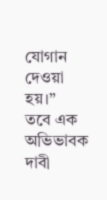যোগান দেওয়া হয়।”
তবে এক অভিভাবক দাবী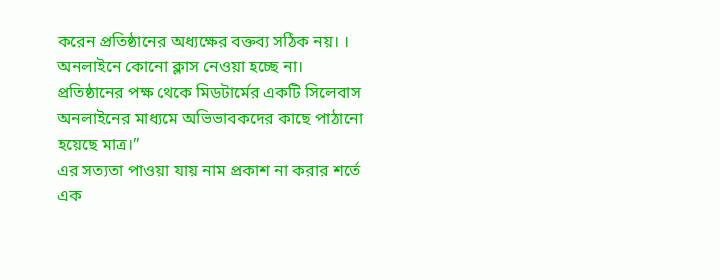করেন প্রতিষ্ঠানের অধ্যক্ষের বক্তব্য সঠিক নয়। । অনলাইনে কোনো ক্লাস নেওয়া হচ্ছে না। প্রতিষ্ঠানের পক্ষ থেকে মিডটার্মের একটি সিলেবাস অনলাইনের মাধ্যমে অভিভাবকদের কাছে পাঠানো হয়েছে মাত্র।”
এর সত্যতা পাওয়া যায় নাম প্রকাশ না করার শর্তে এক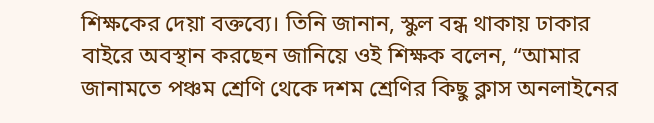শিক্ষকের দেয়া বক্তব্যে। তিনি জানান, স্কুল বন্ধ থাকায় ঢাকার বাইরে অবস্থান করছেন জানিয়ে ওই শিক্ষক বলেন, “আমার জানামতে পঞ্চম শ্রেণি থেকে দশম শ্রেণির কিছু ক্লাস অনলাইনের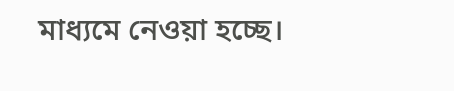মাধ্যমে নেওয়া হচ্ছে।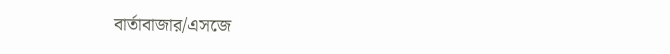বার্তাবাজার/এসজে